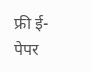फ्री ई-पेपर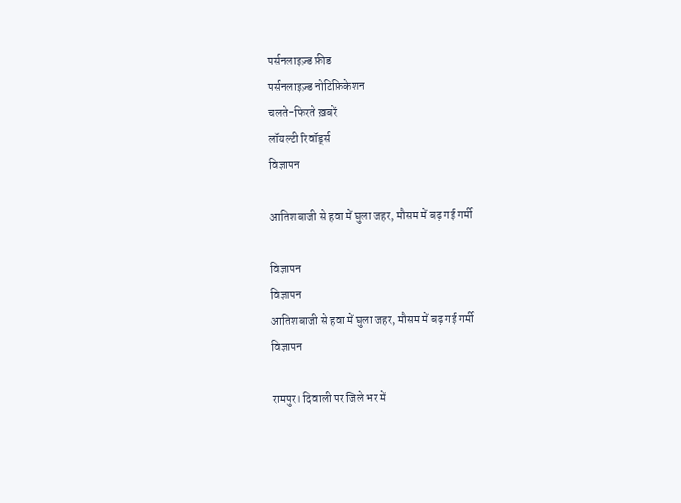पर्सनलाइज़्ड फ़ीड
पर्सनलाइज़्ड नोटिफ़िकेशन
चलते-फिरते ख़बरें
लॉयल्टी रिवॉर्ड्स
विज्ञापन

आतिशबाजी से हवा में घुला जहर, मौसम में बढ़ गई गर्मी

विज्ञापन
विज्ञापन
आतिशबाजी से हवा में घुला जहर, मौसम में बढ़ गई गर्मी
विज्ञापन

रामपुर। दिवाली पर जिले भर में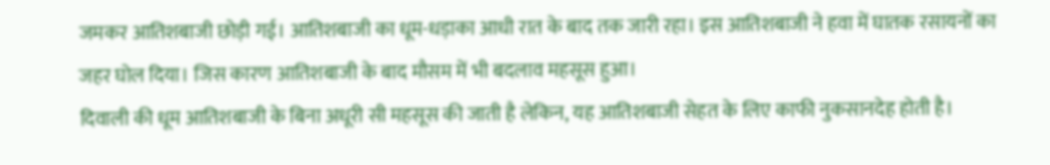जमकर आतिशबाजी छोड़ी गई। आतिशबाजी का धूम-धड़ाका आधी रात के बाद तक जारी रहा। इस आतिशबाजी ने हवा में घातक रसायनों का जहर घोल दिया। जिस कारण आतिशबाजी के बाद मौसम में भी बदलाव महसूस हुआ।
दिवाली की धूम आतिशबाजी के बिना अधूरी सी महसूस की जाती है लेकिन, यह आतिशबाजी सेहत के लिए काफी नुकसानदेह होती है।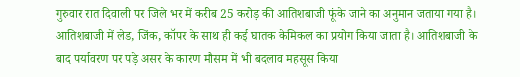गुरुवार रात दिवाली पर जिले भर में करीब 25 करोड़ की आतिशबाजी फूंके जाने का अनुमान जताया गया है। आतिशबाजी में लेड, जिंक, कॉपर के साथ ही कई घातक केमिकल का प्रयोग किया जाता है। आतिशबाजी के बाद पर्यावरण पर पड़े असर के कारण मौसम में भी बदलाव महसूस किया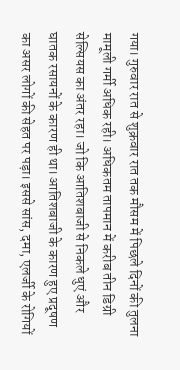गया। गुरुवार रात से शुक्रवार रात तक मौसम में पिछले दिनों की तुलना मामूली गर्मी अधिक रही। अधिकतम तापमान में करीब तीन डिग्री सेल्सियस का अंतर रहा। जो कि आतिशबाजी से निकले धुएं और घातक रसायनों के कारण ही था। आतिशबाजी के कारण हुए प्रदूषण का असर लोगों की सेहत पर पड़ा। इससे सांस, दमा, एलर्जी के रोगियों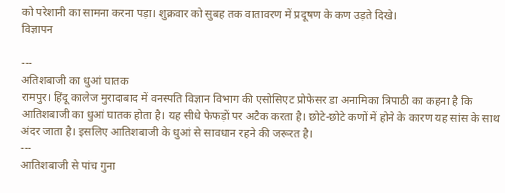को परेशानी का सामना करना पड़ा। शुक्रवार को सुबह तक वातावरण में प्रदूषण के कण उड़ते दिखे।
विज्ञापन

---
अतिशबाजी का धुआं घातक
रामपुर। हिंदू कालेज मुरादाबाद में वनस्पति विज्ञान विभाग की एसोसिएट प्रोफेसर डा अनामिका त्रिपाठी का कहना है कि आतिशबाजी का धुआं घातक होता है। यह सीधे फेफड़ों पर अटैक करता है। छोटे-छोटे कणों में होने के कारण यह सांस के साथ अंदर जाता है। इसलिए आतिशबाजी के धुआं से सावधान रहने की जरूरत है।
---
आतिशबाजी से पांच गुना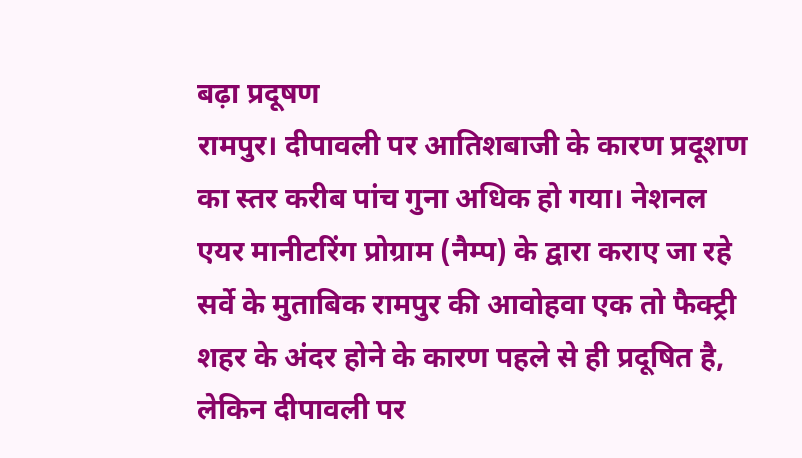बढ़ा प्रदूषण
रामपुर। दीपावली पर आतिशबाजी के कारण प्रदूशण का स्तर करीब पांच गुना अधिक हो गया। नेशनल एयर मानीटरिंग प्रोग्राम (नैम्प) के द्वारा कराए जा रहे सर्वे के मुताबिक रामपुर की आवोहवा एक तो फैक्ट्री शहर के अंदर होने के कारण पहले से ही प्रदूषित है, लेकिन दीपावली पर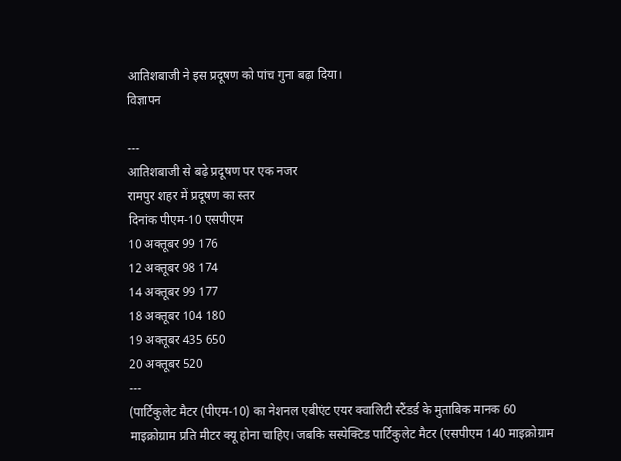आतिशबाजी ने इस प्रदूषण को पांच गुना बढ़ा दिया।
विज्ञापन

---
आतिशबाजी से बढ़े प्रदूषण पर एक नजर
रामपुर शहर में प्रदूषण का स्तर
दिनांक पीएम-10 एसपीएम
10 अक्तूबर 99 176
12 अक्तूबर 98 174
14 अक्तूबर 99 177
18 अक्तूबर 104 180
19 अक्तूबर 435 650
20 अक्तूबर 520
---
(पार्टिकुलेट मैटर (पीएम-10) का नेशनल एबीएंट एयर क्वालिटी स्टैंडर्ड के मुताबिक मानक 60 माइक्रोग्राम प्रति मीटर क्यू होना चाहिए। जबकि सस्पेक्टिड पार्टिकुलेट मैटर (एसपीएम 140 माइक्रोग्राम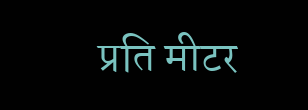प्रति मीटर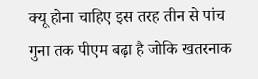क्यू होना चाहिए इस तरह तीन से पांच गुना तक पीएम बढ़ा है जोकि खतरनाक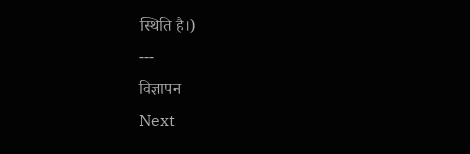स्थिति है।)
---
विज्ञापन
Next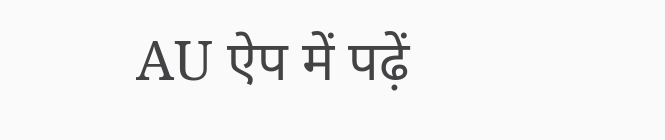AU ऐप में पढ़ें